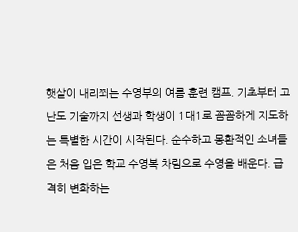햇살이 내리쬐는 수영부의 여름 훈련 캠프. 기초부터 고난도 기술까지 선생과 학생이 1대1로 꼼꼼하게 지도하는 특별한 시간이 시작된다. 순수하고 몽환적인 소녀들은 처음 입은 학교 수영복 차림으로 수영을 배운다. 급격히 변화하는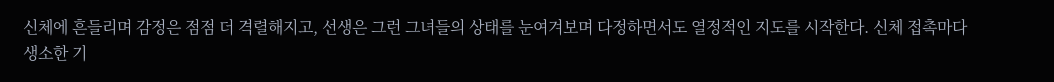신체에 흔들리며 감정은 점점 더 격렬해지고, 선생은 그런 그녀들의 상태를 눈여겨보며 다정하면서도 열정적인 지도를 시작한다. 신체 접촉마다 생소한 기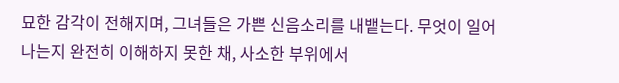묘한 감각이 전해지며, 그녀들은 가쁜 신음소리를 내뱉는다. 무엇이 일어나는지 완전히 이해하지 못한 채, 사소한 부위에서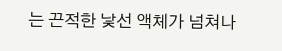는 끈적한 낯선 액체가 넘쳐나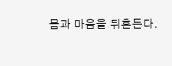몸과 마음을 뒤흔든다.